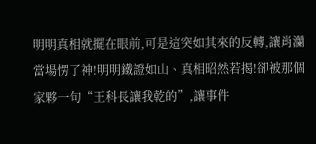明明真相就擺在眼前,可是這突如其來的反轉,讓肖灡當場愣了神!明明鐵證如山、真相昭然若揭!卻被那個家夥一句“王科長讓我乾的”,讓事件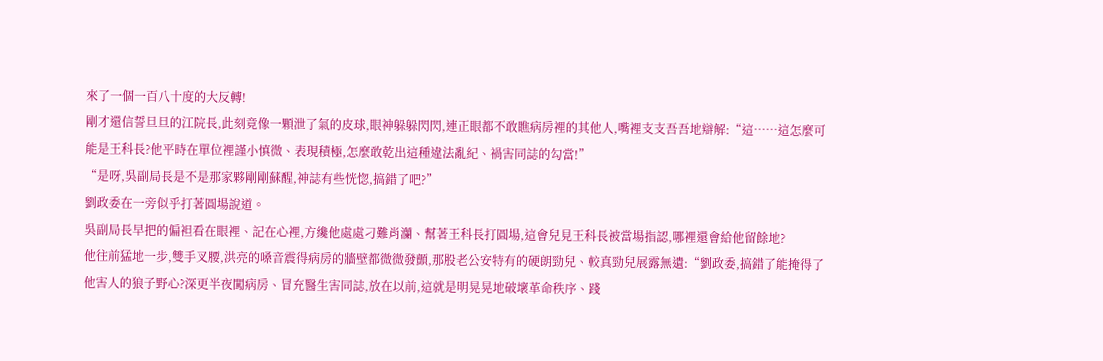來了一個一百八十度的大反轉!
剛才還信誓旦旦的江院長,此刻竟像一顆泄了氣的皮球,眼神躲躲閃閃,連正眼都不敢瞧病房裡的其他人,嘴裡支支吾吾地辯解:“這……這怎麼可能是王科長?他平時在單位裡謹小慎微、表現積極,怎麼敢乾出這種違法亂紀、禍害同誌的勾當!”
“是呀,吳副局長是不是那家夥剛剛蘇醒,神誌有些恍惚,搞錯了吧?”
劉政委在一旁似乎打著圓場說道。
吳副局長早把的偏袒看在眼裡、記在心裡,方纔他處處刁難肖灡、幫著王科長打圓場,這會兒見王科長被當場指認,哪裡還會給他留餘地?
他往前猛地一步,雙手叉腰,洪亮的嗓音震得病房的牆壁都微微發顫,那股老公安特有的硬朗勁兒、較真勁兒展露無遺:“劉政委,搞錯了能掩得了他害人的狼子野心?深更半夜闖病房、冒充醫生害同誌,放在以前,這就是明晃晃地破壞革命秩序、踐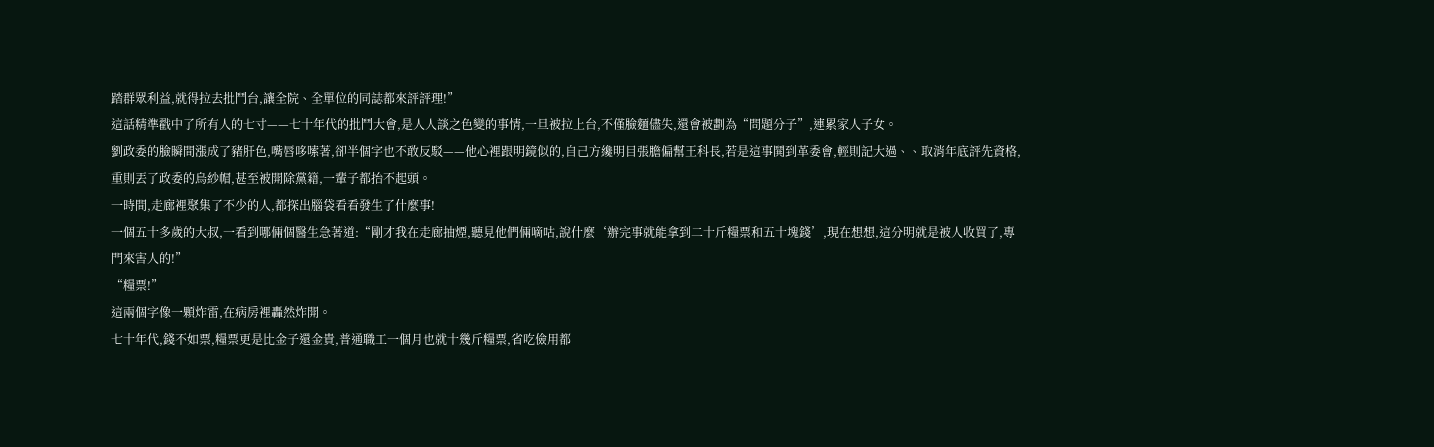踏群眾利益,就得拉去批鬥台,讓全院、全單位的同誌都來評評理!”
這話精準戳中了所有人的七寸——七十年代的批鬥大會,是人人談之色變的事情,一旦被拉上台,不僅臉麵儘失,還會被劃為“問題分子”,連累家人子女。
劉政委的臉瞬間漲成了豬肝色,嘴唇哆嗦著,卻半個字也不敢反駁——他心裡跟明鏡似的,自己方纔明目張膽偏幫王科長,若是這事鬨到革委會,輕則記大過、、取消年底評先資格,重則丟了政委的烏紗帽,甚至被開除黨籍,一輩子都抬不起頭。
一時間,走廊裡聚集了不少的人,都探出腦袋看看發生了什麼事!
一個五十多歲的大叔,一看到哪倆個醫生急著道:“剛才我在走廊抽煙,聽見他們倆嘀咕,說什麼‘辦完事就能拿到二十斤糧票和五十塊錢’,現在想想,這分明就是被人收買了,專門來害人的!”
“糧票!”
這兩個字像一顆炸雷,在病房裡轟然炸開。
七十年代,錢不如票,糧票更是比金子還金貴,普通職工一個月也就十幾斤糧票,省吃儉用都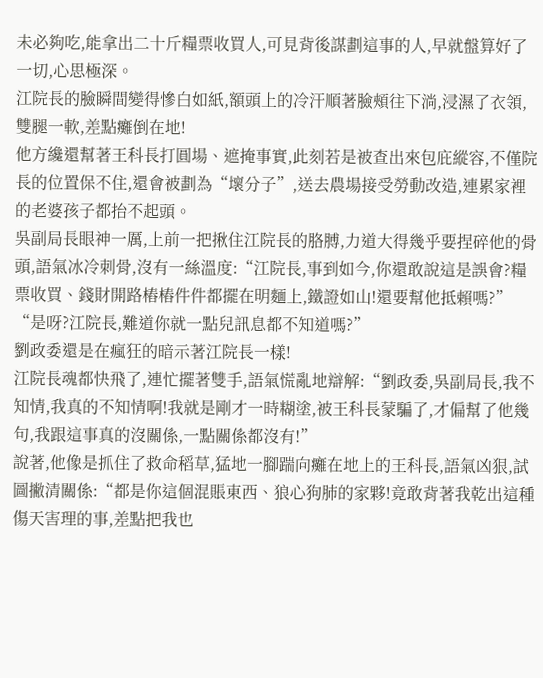未必夠吃,能拿出二十斤糧票收買人,可見背後謀劃這事的人,早就盤算好了一切,心思極深。
江院長的臉瞬間變得慘白如紙,額頭上的冷汗順著臉頰往下淌,浸濕了衣領,雙腿一軟,差點癱倒在地!
他方纔還幫著王科長打圓場、遮掩事實,此刻若是被查出來包庇縱容,不僅院長的位置保不住,還會被劃為“壞分子”,送去農場接受勞動改造,連累家裡的老婆孩子都抬不起頭。
吳副局長眼神一厲,上前一把揪住江院長的胳膊,力道大得幾乎要捏碎他的骨頭,語氣冰冷刺骨,沒有一絲溫度:“江院長,事到如今,你還敢說這是誤會?糧票收買、錢財開路樁樁件件都擺在明麵上,鐵證如山!還要幫他抵賴嗎?”
“是呀?江院長,難道你就一點兒訊息都不知道嗎?”
劉政委還是在瘋狂的暗示著江院長一樣!
江院長魂都快飛了,連忙擺著雙手,語氣慌亂地辯解:“劉政委,吳副局長,我不知情,我真的不知情啊!我就是剛才一時糊塗,被王科長蒙騙了,才偏幫了他幾句,我跟這事真的沒關係,一點關係都沒有!”
說著,他像是抓住了救命稻草,猛地一腳踹向癱在地上的王科長,語氣凶狠,試圖撇清關係:“都是你這個混賬東西、狼心狗肺的家夥!竟敢背著我乾出這種傷天害理的事,差點把我也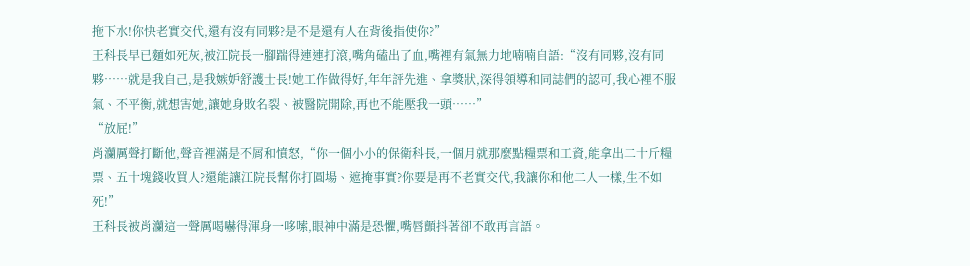拖下水!你快老實交代,還有沒有同夥?是不是還有人在背後指使你?”
王科長早已麵如死灰,被江院長一腳踹得連連打滾,嘴角磕出了血,嘴裡有氣無力地喃喃自語:“沒有同夥,沒有同夥……就是我自己,是我嫉妒舒護士長!她工作做得好,年年評先進、拿獎狀,深得領導和同誌們的認可,我心裡不服氣、不平衡,就想害她,讓她身敗名裂、被醫院開除,再也不能壓我一頭……”
“放屁!”
肖灡厲聲打斷他,聲音裡滿是不屑和憤怒,“你一個小小的保衛科長,一個月就那麼點糧票和工資,能拿出二十斤糧票、五十塊錢收買人?還能讓江院長幫你打圓場、遮掩事實?你要是再不老實交代,我讓你和他二人一樣,生不如死!”
王科長被肖灡這一聲厲喝嚇得渾身一哆嗦,眼神中滿是恐懼,嘴唇顫抖著卻不敢再言語。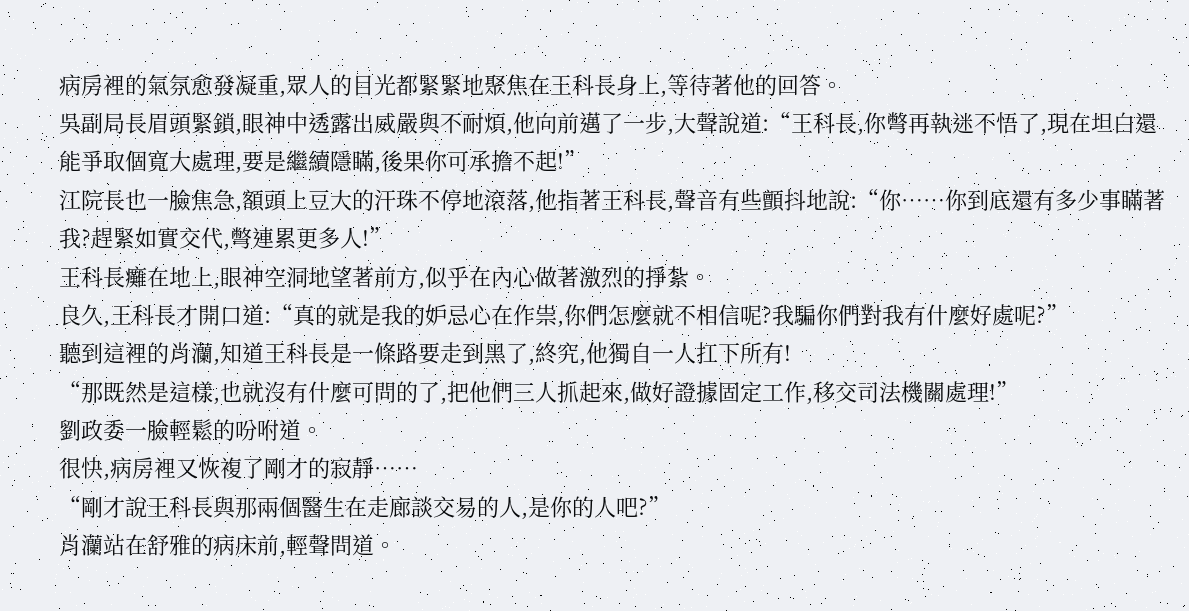病房裡的氣氛愈發凝重,眾人的目光都緊緊地聚焦在王科長身上,等待著他的回答。
吳副局長眉頭緊鎖,眼神中透露出威嚴與不耐煩,他向前邁了一步,大聲說道:“王科長,你彆再執迷不悟了,現在坦白還能爭取個寬大處理,要是繼續隱瞞,後果你可承擔不起!”
江院長也一臉焦急,額頭上豆大的汗珠不停地滾落,他指著王科長,聲音有些顫抖地說:“你……你到底還有多少事瞞著我?趕緊如實交代,彆連累更多人!”
王科長癱在地上,眼神空洞地望著前方,似乎在內心做著激烈的掙紮。
良久,王科長才開口道:“真的就是我的妒忌心在作祟,你們怎麼就不相信呢?我騙你們對我有什麼好處呢?”
聽到這裡的肖灡,知道王科長是一條路要走到黑了,終究,他獨自一人扛下所有!
“那既然是這樣,也就沒有什麼可問的了,把他們三人抓起來,做好證據固定工作,移交司法機關處理!”
劉政委一臉輕鬆的吩咐道。
很快,病房裡又恢複了剛才的寂靜……
“剛才說王科長與那兩個醫生在走廊談交易的人,是你的人吧?”
肖灡站在舒雅的病床前,輕聲問道。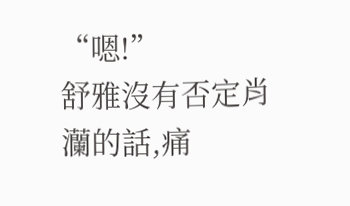“嗯!”
舒雅沒有否定肖灡的話,痛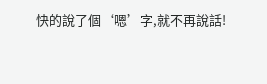快的說了個‘嗯’字,就不再說話!